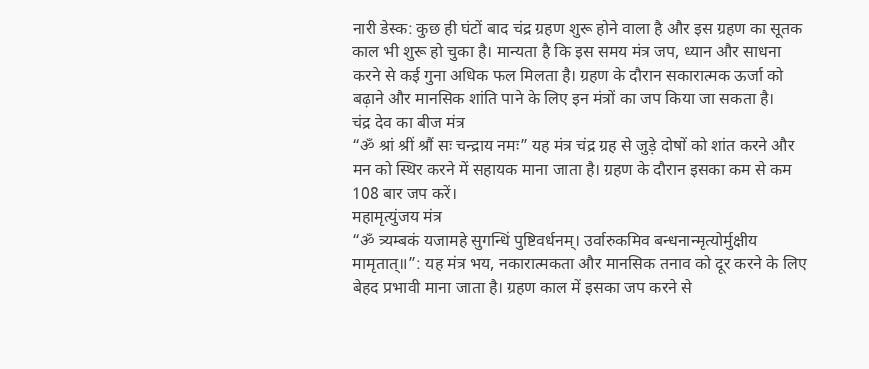नारी डेस्क: कुछ ही घंटों बाद चंद्र ग्रहण शुरू होने वाला है और इस ग्रहण का सूतक काल भी शुरू हो चुका है। मान्यता है कि इस समय मंत्र जप, ध्यान और साधना करने से कई गुना अधिक फल मिलता है। ग्रहण के दौरान सकारात्मक ऊर्जा को बढ़ाने और मानसिक शांति पाने के लिए इन मंत्रों का जप किया जा सकता है।
चंद्र देव का बीज मंत्र
“ॐ श्रां श्रीं श्रौं सः चन्द्राय नमः” यह मंत्र चंद्र ग्रह से जुड़े दोषों को शांत करने और मन को स्थिर करने में सहायक माना जाता है। ग्रहण के दौरान इसका कम से कम 108 बार जप करें।
महामृत्युंजय मंत्र
“ॐ त्र्यम्बकं यजामहे सुगन्धिं पुष्टिवर्धनम्। उर्वारुकमिव बन्धनान्मृत्योर्मुक्षीय मामृतात्॥”: यह मंत्र भय, नकारात्मकता और मानसिक तनाव को दूर करने के लिए बेहद प्रभावी माना जाता है। ग्रहण काल में इसका जप करने से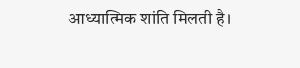आध्यात्मिक शांति मिलती है।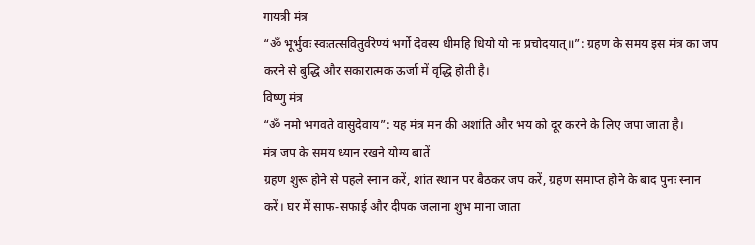गायत्री मंत्र
“ॐ भूर्भुवः स्वःतत्सवितुर्वरेण्यं भर्गो देवस्य धीमहि धियो यो नः प्रचोदयात्॥”: ग्रहण के समय इस मंत्र का जप करने से बुद्धि और सकारात्मक ऊर्जा में वृद्धि होती है।
विष्णु मंत्र
“ॐ नमो भगवते वासुदेवाय”: यह मंत्र मन की अशांति और भय को दूर करने के लिए जपा जाता है।
मंत्र जप के समय ध्यान रखने योग्य बातें
ग्रहण शुरू होने से पहले स्नान करें, शांत स्थान पर बैठकर जप करें, ग्रहण समाप्त होने के बाद पुनः स्नान करें। घर में साफ-सफाई और दीपक जलाना शुभ माना जाता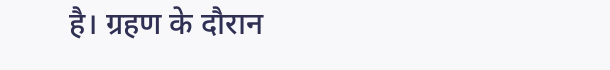है। ग्रहण के दौरान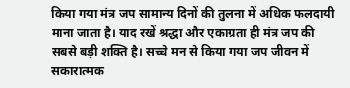किया गया मंत्र जप सामान्य दिनों की तुलना में अधिक फलदायी माना जाता है। याद रखें श्रद्धा और एकाग्रता ही मंत्र जप की सबसे बड़ी शक्ति है। सच्चे मन से किया गया जप जीवन में सकारात्मक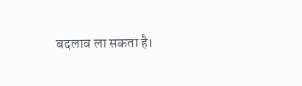बदलाव ला सकता है।